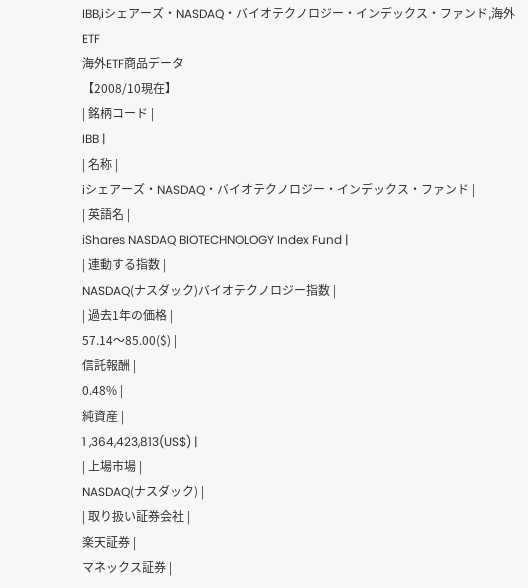IBB,iシェアーズ・NASDAQ・バイオテクノロジー・インデックス・ファンド,海外ETF
海外ETF商品データ
【2008/10現在】
| 銘柄コード |
IBB |
| 名称 |
iシェアーズ・NASDAQ・バイオテクノロジー・インデックス・ファンド |
| 英語名 |
iShares NASDAQ BIOTECHNOLOGY Index Fund |
| 連動する指数 |
NASDAQ(ナスダック)バイオテクノロジー指数 |
| 過去1年の価格 |
57.14〜85.00($) |
信託報酬 |
0.48% |
純資産 |
1 ,364,423,813(US$) |
| 上場市場 |
NASDAQ(ナスダック) |
| 取り扱い証券会社 |
楽天証券 |
マネックス証券 |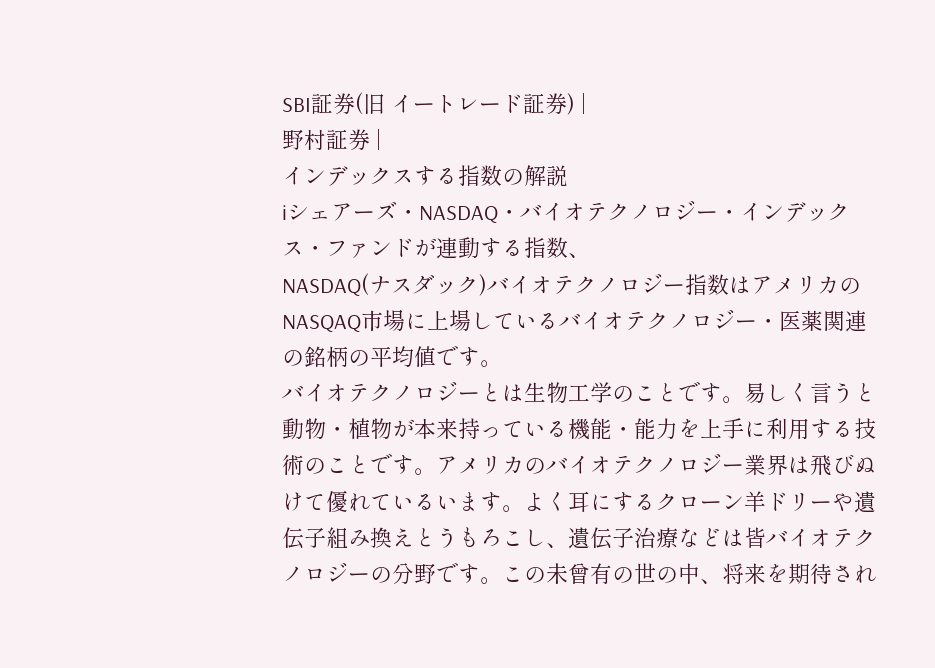SBI証券(旧 イートレード証券) |
野村証券 |
インデックスする指数の解説
iシェアーズ・NASDAQ・バイオテクノロジー・インデックス・ファンドが連動する指数、
NASDAQ(ナスダック)バイオテクノロジー指数はアメリカのNASQAQ市場に上場しているバイオテクノロジー・医薬関連の銘柄の平均値です。
バイオテクノロジーとは生物工学のことです。易しく言うと動物・植物が本来持っている機能・能力を上手に利用する技術のことです。アメリカのバイオテクノロジー業界は飛びぬけて優れているいます。よく耳にするクローン羊ドリーや遺伝子組み換えとうもろこし、遺伝子治療などは皆バイオテクノロジーの分野です。この未曾有の世の中、将来を期待され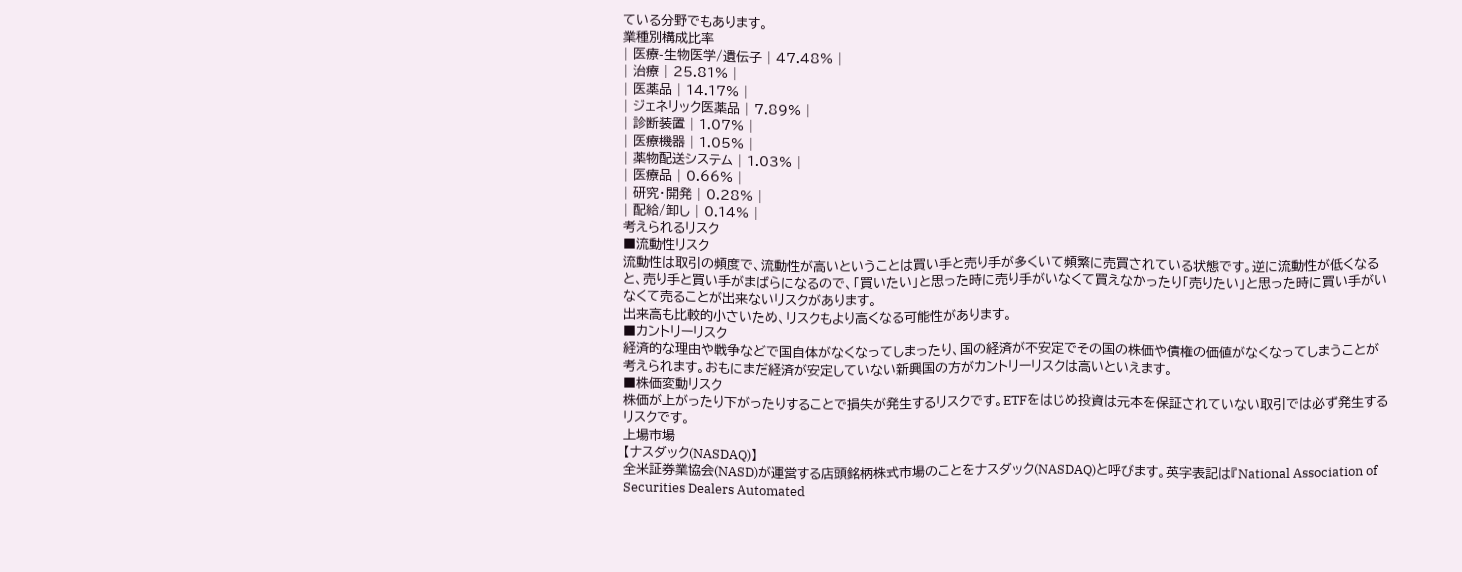ている分野でもあります。
業種別構成比率
| 医療-生物医学/遺伝子 | 47.48% |
| 治療 | 25.81% |
| 医薬品 | 14.17% |
| ジェネリック医薬品 | 7.89% |
| 診断装置 | 1.07% |
| 医療機器 | 1.05% |
| 薬物配送システム | 1.03% |
| 医療品 | 0.66% |
| 研究・開発 | 0.28% |
| 配給/卸し | 0.14% |
考えられるリスク
■流動性リスク
流動性は取引の頻度で、流動性が高いということは買い手と売り手が多くいて頻繁に売買されている状態です。逆に流動性が低くなると、売り手と買い手がまばらになるので、「買いたい」と思った時に売り手がいなくて買えなかったり「売りたい」と思った時に買い手がいなくて売ることが出来ないリスクがあります。
出来高も比較的小さいため、リスクもより高くなる可能性があります。
■カントリーリスク
経済的な理由や戦争などで国自体がなくなってしまったり、国の経済が不安定でその国の株価や債権の価値がなくなってしまうことが考えられます。おもにまだ経済が安定していない新興国の方がカントリーリスクは高いといえます。
■株価変動リスク
株価が上がったり下がったりすることで損失が発生するリスクです。ETFをはじめ投資は元本を保証されていない取引では必ず発生するリスクです。
上場市場
【ナスダック(NASDAQ)】
全米証券業協会(NASD)が運営する店頭銘柄株式市場のことをナスダック(NASDAQ)と呼びます。英字表記は『National Association of Securities Dealers Automated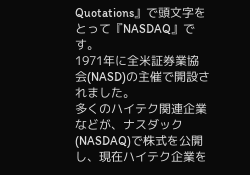Quotations』で頭文字をとって『NASDAQ』です。
1971年に全米証券業協会(NASD)の主催で開設されました。
多くのハイテク関連企業などが、ナスダック(NASDAQ)で株式を公開し、現在ハイテク企業を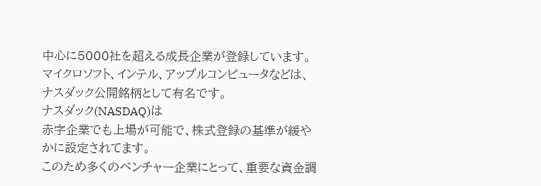中心に5000社を超える成長企業が登録しています。マイクロソフト、インテル、アップルコンピュータなどは、ナスダック公開銘柄として有名です。
ナスダック(NASDAQ)は
赤字企業でも上場が可能で、株式登録の基準が緩やかに設定されてます。
このため多くのベンチャー企業にとって、重要な資金調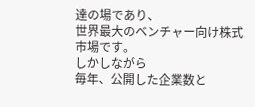達の場であり、
世界最大のベンチャー向け株式市場です。
しかしながら
毎年、公開した企業数と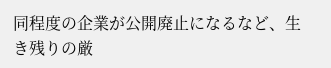同程度の企業が公開廃止になるなど、生き残りの厳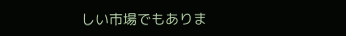しい市場でもありま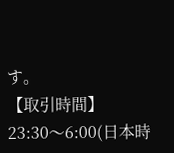す。
【取引時間】
23:30〜6:00(日本時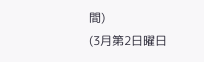間)
(3月第2日曜日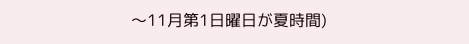〜11月第1日曜日が夏時間)